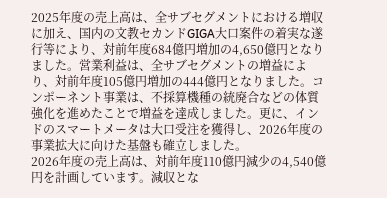2025年度の売上高は、全サブセグメントにおける増収に加え、国内の文教セカンドGIGA大口案件の着実な遂行等により、対前年度684億円増加の4,650億円となりました。営業利益は、全サブセグメントの増益により、対前年度105億円増加の444億円となりました。コンポーネント事業は、不採算機種の統廃合などの体質強化を進めたことで増益を達成しました。更に、インドのスマートメータは大口受注を獲得し、2026年度の事業拡大に向けた基盤も確立しました。
2026年度の売上高は、対前年度110億円減少の4,540億円を計画しています。減収とな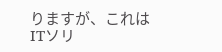りますが、これはITソリ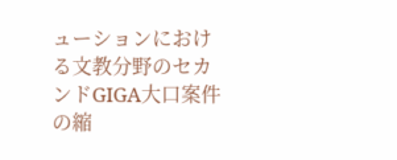ューションにおける文教分野のセカンドGIGA大口案件の縮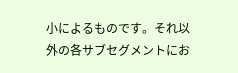小によるものです。それ以外の各サブセグメントにお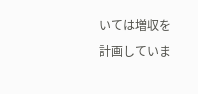いては増収を計画していま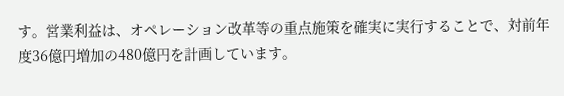す。営業利益は、オペレーション改革等の重点施策を確実に実行することで、対前年度36億円増加の480億円を計画しています。